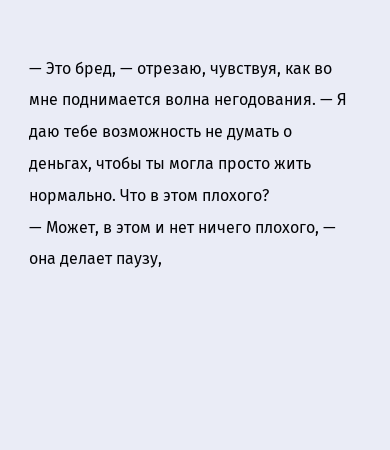— Это бред, — отрезаю, чувствуя, как во мне поднимается волна негодования. — Я даю тебе возможность не думать о деньгах, чтобы ты могла просто жить нормально. Что в этом плохого?
— Может, в этом и нет ничего плохого, — она делает паузу,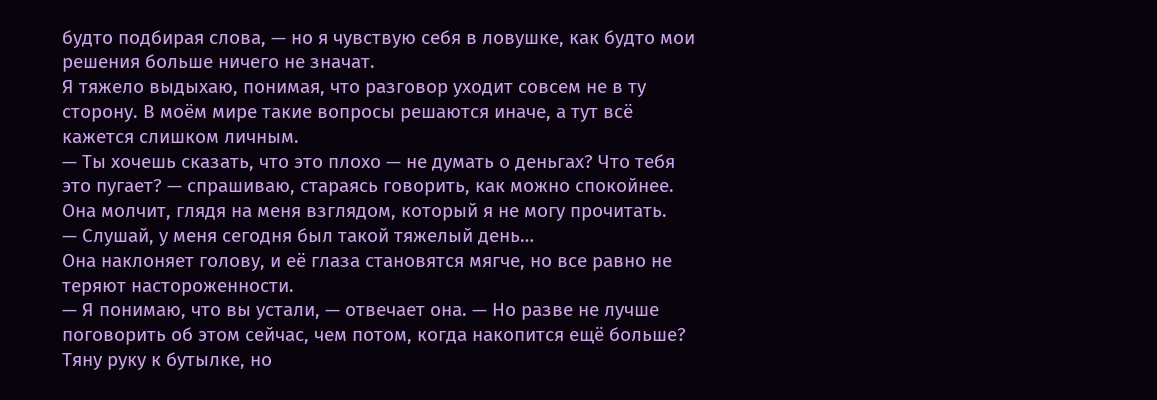будто подбирая слова, — но я чувствую себя в ловушке, как будто мои решения больше ничего не значат.
Я тяжело выдыхаю, понимая, что разговор уходит совсем не в ту сторону. В моём мире такие вопросы решаются иначе, а тут всё кажется слишком личным.
— Ты хочешь сказать, что это плохо — не думать о деньгах? Что тебя это пугает? — спрашиваю, стараясь говорить, как можно спокойнее.
Она молчит, глядя на меня взглядом, который я не могу прочитать.
— Слушай, у меня сегодня был такой тяжелый день…
Она наклоняет голову, и её глаза становятся мягче, но все равно не теряют настороженности.
— Я понимаю, что вы устали, — отвечает она. — Но разве не лучше поговорить об этом сейчас, чем потом, когда накопится ещё больше?
Тяну руку к бутылке, но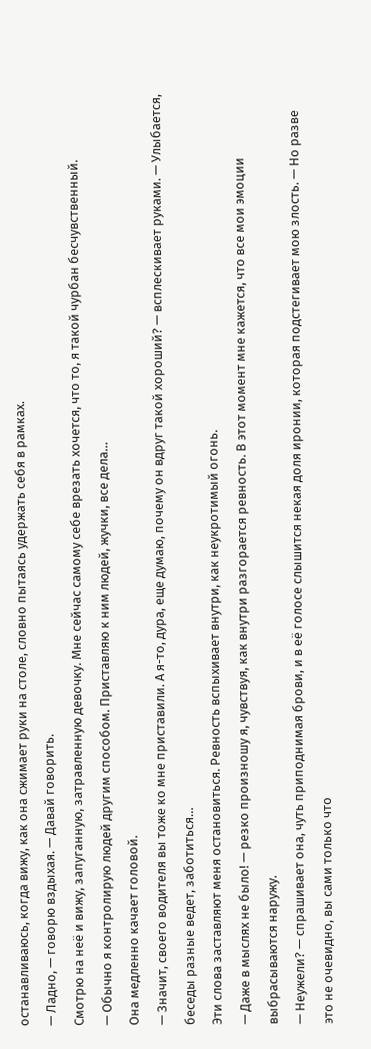останавливаюсь, когда вижу, как она сжимает руки на столе, словно пытаясь удержать себя в рамках.
— Ладно, — говорю вздыхая. — Давай говорить.
Смотрю на неё и вижу, запуганную, затравленную девочку. Мне сейчас самому себе врезать хочется, что то, я такой чурбан бесчувственный.
— Обычно я контролирую людей другим способом. Приставляю к ним людей, жучки, все дела…
Она медленно качает головой.
— Значит, своего водителя вы тоже ко мне приставили. А я-то, дура, еще думаю, почему он вдруг такой хороший? — всплескивает руками. — Улыбается, беседы разные ведет, заботиться…
Эти слова заставляют меня остановиться. Ревность вспыхивает внутри, как неукротимый огонь.
— Даже в мыслях не было! — резко произношу я, чувствуя, как внутри разгорается ревность. В этот момент мне кажется, что все мои эмоции выбрасываются наружу.
— Неужели? — спрашивает она, чуть приподнимая брови, и в её голосе слышится некая доля иронии, которая подстегивает мою злость. — Но разве это не очевидно, вы сами только что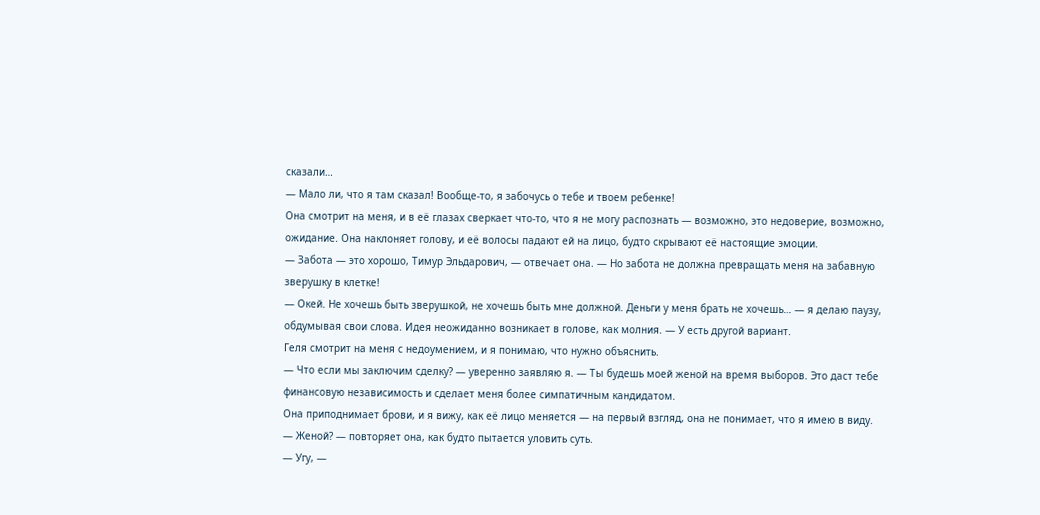сказали…
— Мало ли, что я там сказал! Вообще-то, я забочусь о тебе и твоем ребенке!
Она смотрит на меня, и в её глазах сверкает что-то, что я не могу распознать — возможно, это недоверие, возможно, ожидание. Она наклоняет голову, и её волосы падают ей на лицо, будто скрывают её настоящие эмоции.
— Забота — это хорошо, Тимур Эльдарович, — отвечает она. — Но забота не должна превращать меня на забавную зверушку в клетке!
— Окей. Не хочешь быть зверушкой, не хочешь быть мне должной. Деньги у меня брать не хочешь… — я делаю паузу, обдумывая свои слова. Идея неожиданно возникает в голове, как молния. — У есть другой вариант.
Геля смотрит на меня с недоумением, и я понимаю, что нужно объяснить.
— Что если мы заключим сделку? — уверенно заявляю я. — Ты будешь моей женой на время выборов. Это даст тебе финансовую независимость и сделает меня более симпатичным кандидатом.
Она приподнимает брови, и я вижу, как её лицо меняется — на первый взгляд, она не понимает, что я имею в виду.
— Женой? — повторяет она, как будто пытается уловить суть.
— Угу, —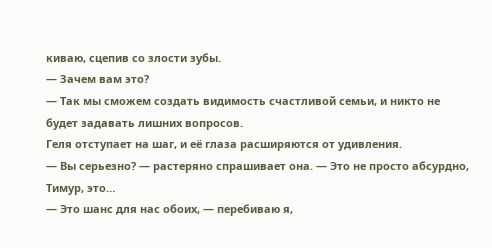киваю, сцепив со злости зубы.
— Зачем вам это?
— Так мы сможем создать видимость счастливой семьи, и никто не будет задавать лишних вопросов.
Геля отступает на шаг, и её глаза расширяются от удивления.
— Вы серьезно? — растеряно спрашивает она. — Это не просто абсурдно, Тимур, это…
— Это шанс для нас обоих, — перебиваю я,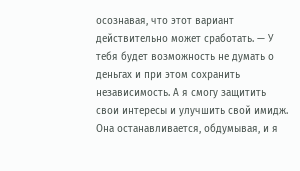осознавая, что этот вариант действительно может сработать. — У тебя будет возможность не думать о деньгах и при этом сохранить независимость. А я смогу защитить свои интересы и улучшить свой имидж.
Она останавливается, обдумывая, и я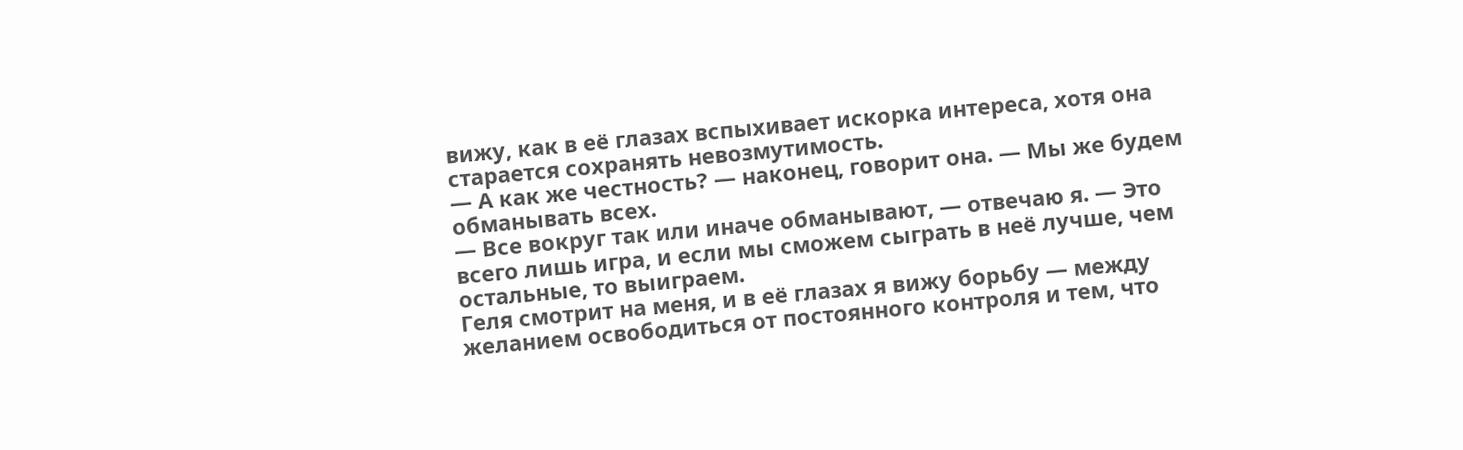вижу, как в её глазах вспыхивает искорка интереса, хотя она старается сохранять невозмутимость.
— А как же честность? — наконец, говорит она. — Мы же будем обманывать всех.
— Все вокруг так или иначе обманывают, — отвечаю я. — Это всего лишь игра, и если мы сможем сыграть в неё лучше, чем остальные, то выиграем.
Геля смотрит на меня, и в её глазах я вижу борьбу — между желанием освободиться от постоянного контроля и тем, что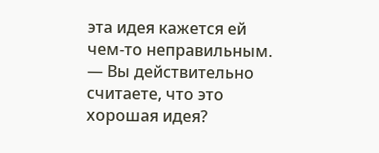эта идея кажется ей чем-то неправильным.
— Вы действительно считаете, что это хорошая идея?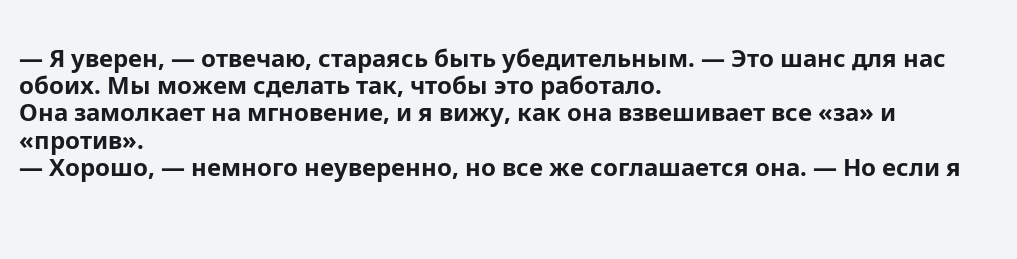— Я уверен, — отвечаю, стараясь быть убедительным. — Это шанс для нас обоих. Мы можем сделать так, чтобы это работало.
Она замолкает на мгновение, и я вижу, как она взвешивает все «за» и «против».
— Хорошо, — немного неуверенно, но все же соглашается она. — Но если я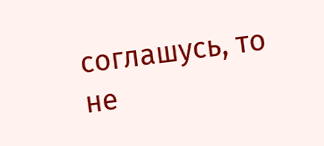соглашусь, то не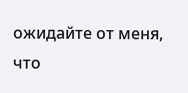ожидайте от меня, что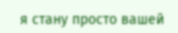я стану просто вашей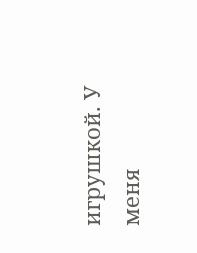игрушкой. У меня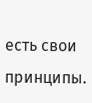есть свои принципы.